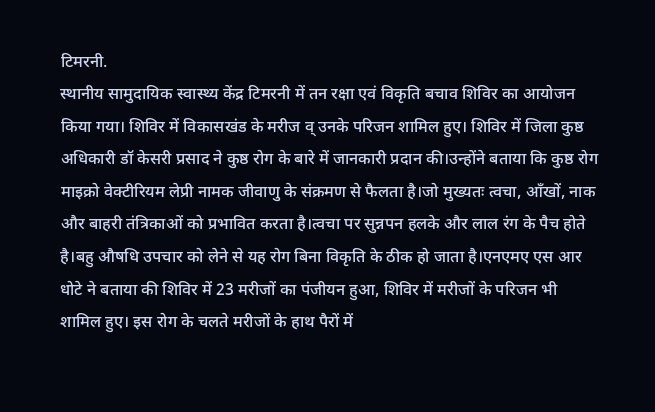टिमरनी.
स्थानीय सामुदायिक स्वास्थ्य केंद्र टिमरनी में तन रक्षा एवं विकृति बचाव शिविर का आयोजन किया गया। शिविर में विकासखंड के मरीज व् उनके परिजन शामिल हुए। शिविर में जिला कुष्ठ अधिकारी डॉ केसरी प्रसाद ने कुष्ठ रोग के बारे में जानकारी प्रदान की।उन्होंने बताया कि कुष्ठ रोग माइक्रो वेक्टीरियम लेप्री नामक जीवाणु के संक्रमण से फैलता है।जो मुख्यतः त्वचा, आँखों, नाक और बाहरी तंत्रिकाओं को प्रभावित करता है।त्वचा पर सुन्नपन हलके और लाल रंग के पैच होते है।बहु औषधि उपचार को लेने से यह रोग बिना विकृति के ठीक हो जाता है।एनएमए एस आर धोटे ने बताया की शिविर में 23 मरीजों का पंजीयन हुआ, शिविर में मरीजों के परिजन भी शामिल हुए। इस रोग के चलते मरीजों के हाथ पैरों में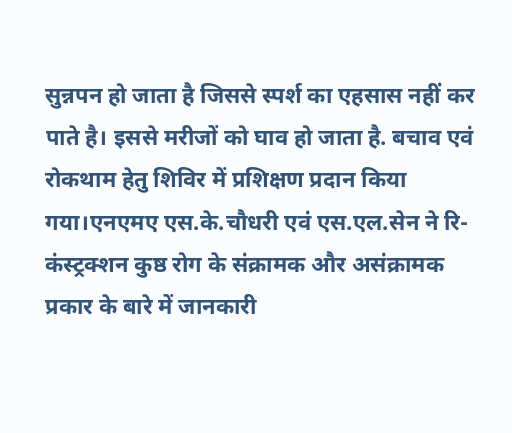सुन्नपन हो जाता है जिससे स्पर्श का एहसास नहीं कर पाते है। इससे मरीजों को घाव हो जाता है. बचाव एवं रोकथाम हेतु शिविर में प्रशिक्षण प्रदान किया गया।एनएमए एस.के.चौधरी एवं एस.एल.सेन ने रि-कंस्ट्रक्शन कुष्ठ रोग के संक्रामक और असंक्रामक प्रकार के बारे में जानकारी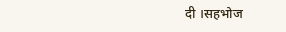दी ।सहभोज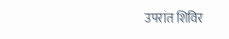उपरांत शिविर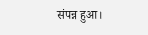संपन्न हुआ।